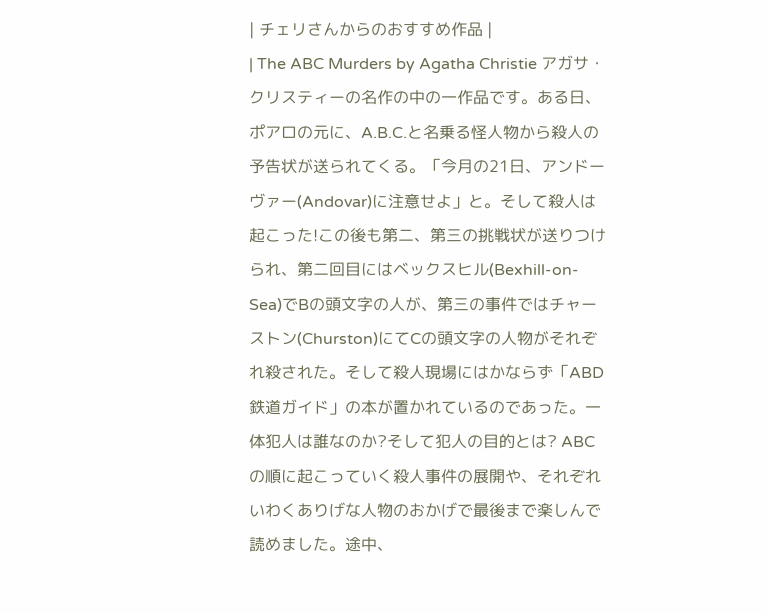| チェリさんからのおすすめ作品 |
| The ABC Murders by Agatha Christie アガサ・クリスティーの名作の中の一作品です。ある日、ポアロの元に、A.B.C.と名乗る怪人物から殺人の予告状が送られてくる。「今月の21日、アンドーヴァー(Andovar)に注意せよ」と。そして殺人は起こった!この後も第二、第三の挑戦状が送りつけられ、第二回目にはベックスヒル(Bexhill-on-Sea)でBの頭文字の人が、第三の事件ではチャーストン(Churston)にてCの頭文字の人物がそれぞれ殺された。そして殺人現場にはかならず「ABD鉄道ガイド」の本が置かれているのであった。一体犯人は誰なのか?そして犯人の目的とは? ABCの順に起こっていく殺人事件の展開や、それぞれいわくありげな人物のおかげで最後まで楽しんで読めました。途中、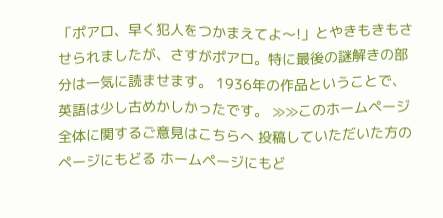「ポアロ、早く犯人をつかまえてよ〜!」とやきもきもさせられましたが、さすがポアロ。特に最後の謎解きの部分は一気に読ませます。 1936年の作品ということで、英語は少し古めかしかったです。 ≫≫このホームページ全体に関するご意見はこちらへ 投稿していただいた方のページにもどる ホームページにもど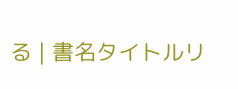る | 書名タイトルリ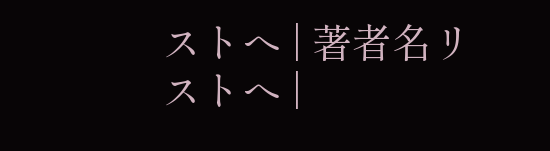ストへ | 著者名リストへ |